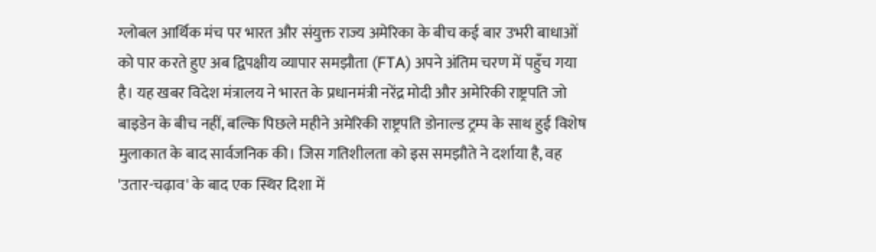ग्लोबल आर्थिक मंच पर भारत और संयुक्त राज्य अमेरिका के बीच कई बार उभरी बाधाओं को पार करते हुए अब द्विपक्षीय व्यापार समझौता (FTA) अपने अंतिम चरण में पहुँच गया है। यह खबर विदेश मंत्रालय ने भारत के प्रधानमंत्री नरेंद्र मोदी और अमेरिकी राष्ट्रपति जो बाइडेन के बीच नहीं, बल्कि पिछले महीने अमेरिकी राष्ट्रपति डोनाल्ड ट्रम्प के साथ हुई विशेष मुलाकात के बाद सार्वजनिक की। जिस गतिशीलता को इस समझौते ने दर्शाया है, वह 'उतार-चढ़ाव' के बाद एक स्थिर दिशा में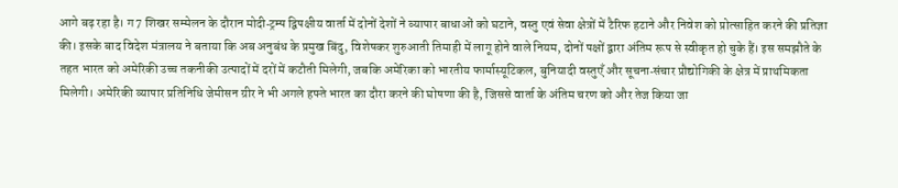आगे बढ़ रहा है। ग7 शिखर सम्मेलन के दौरान मोदी‑ट्रम्प द्विपक्षीय वार्ता में दोनों देशों ने व्यापार बाधाओं को घटाने, वस्तु एवं सेवा क्षेत्रों में टैरिफ हटाने और निवेश को प्रोत्साहित करने की प्रतिज्ञा की। इसके बाद विदेश मंत्रालय ने बताया कि अब अनुबंध के प्रमुख बिंदु, विशेषकर शुरुआती तिमाही में लागू होने वाले नियम, दोनों पक्षों द्वारा अंतिम रूप से स्वीकृत हो चुके हैं। इस समझौते के तहत भारत को अमेरिकी उच्च तकनीकी उत्पादों में दरों में कटौती मिलेगी, जबकि अमेरिका को भारतीय फार्मास्यूटिकल, बुनियादी वस्तुएँ और सूचना‑संचार प्रौद्योगिकी के क्षेत्र में प्राथमिकता मिलेगी। अमेरिकी व्यापार प्रतिनिधि जेमीसन ग्रीर ने भी अगले हफ्ते भारत का दौरा करने की घोषणा की है, जिससे वार्ता के अंतिम चरण को और तेज किया जा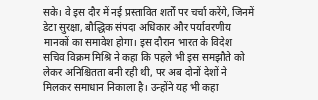सके। वे इस दौर में नई प्रस्तावित शर्तों पर चर्चा करेंगे, जिनमें डेटा सुरक्षा, बौद्धिक संपदा अधिकार और पर्यावरणीय मानकों का समावेश होगा। इस दौरान भारत के विदेश सचिव विक्रम मिश्रि ने कहा कि पहले भी इस समझौते को लेकर अनिश्चितता बनी रही थी, पर अब दोनों देशों ने मिलकर समाधान निकाला है। उन्होंने यह भी कहा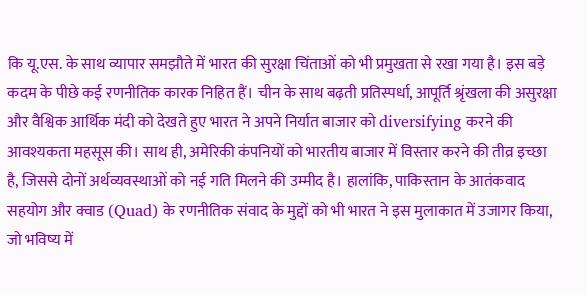कि यू.एस. के साथ व्यापार समझौते में भारत की सुरक्षा चिंताओं को भी प्रमुखता से रखा गया है। इस बड़े कदम के पीछे कई रणनीतिक कारक निहित हैं। चीन के साथ बढ़ती प्रतिस्पर्धा, आपूर्ति श्रृंखला की असुरक्षा और वैश्विक आर्थिक मंदी को देखते हुए भारत ने अपने निर्यात बाजार को diversifying करने की आवश्यकता महसूस की। साथ ही, अमेरिकी कंपनियों को भारतीय बाजार में विस्तार करने की तीव्र इच्छा है, जिससे दोनों अर्थव्यवस्थाओं को नई गति मिलने की उम्मीद है। हालांकि, पाकिस्तान के आतंकवाद सहयोग और क्वाड (Quad) के रणनीतिक संवाद के मुद्दों को भी भारत ने इस मुलाकात में उजागर किया, जो भविष्य में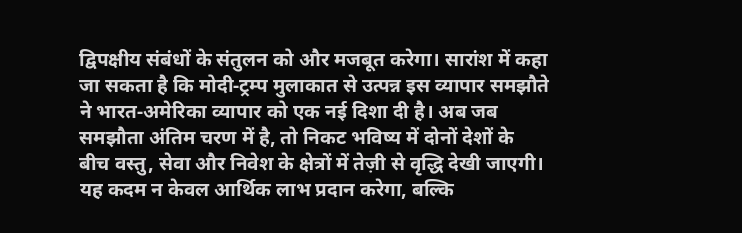द्विपक्षीय संबंधों के संतुलन को और मजबूत करेगा। सारांश में कहा जा सकता है कि मोदी‑ट्रम्प मुलाकात से उत्पन्न इस व्यापार समझौते ने भारत‑अमेरिका व्यापार को एक नई दिशा दी है। अब जब समझौता अंतिम चरण में है, तो निकट भविष्य में दोनों देशों के बीच वस्तु, सेवा और निवेश के क्षेत्रों में तेज़ी से वृद्धि देखी जाएगी। यह कदम न केवल आर्थिक लाभ प्रदान करेगा, बल्कि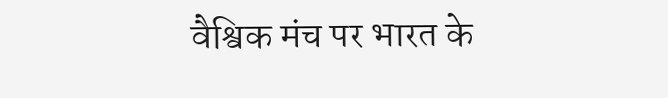वैश्विक मंच पर भारत के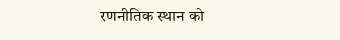रणनीतिक स्थान को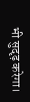भी सुदृढ़ करेगा।